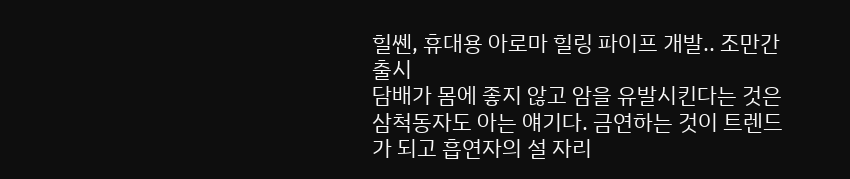힐쎈, 휴대용 아로마 힐링 파이프 개발.. 조만간 출시
담배가 몸에 좋지 않고 암을 유발시킨다는 것은 삼척동자도 아는 얘기다. 금연하는 것이 트렌드가 되고 흡연자의 설 자리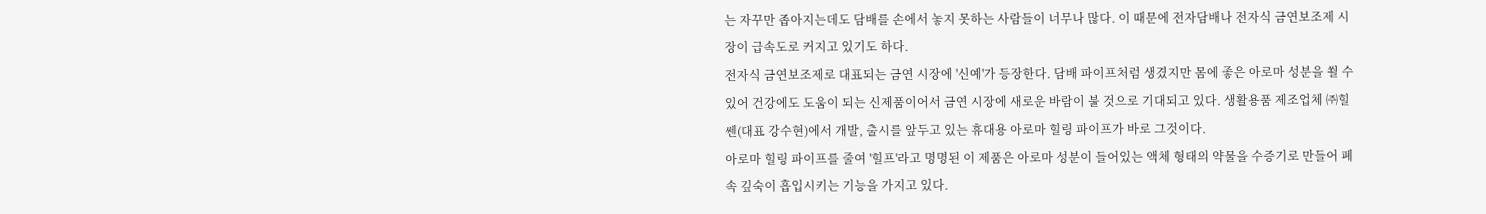는 자꾸만 좁아지는데도 담배를 손에서 놓지 못하는 사람들이 너무나 많다. 이 때문에 전자담배나 전자식 금연보조제 시장이 급속도로 커지고 있기도 하다.
전자식 금연보조제로 대표되는 금연 시장에 '신예'가 등장한다. 담배 파이프처럼 생겼지만 몸에 좋은 아로마 성분을 쐴 수 있어 건강에도 도움이 되는 신제품이어서 금연 시장에 새로운 바람이 불 것으로 기대되고 있다. 생활용품 제조업체 ㈜힐쎈(대표 강수현)에서 개발, 출시를 앞두고 있는 휴대용 아로마 힐링 파이프가 바로 그것이다.
아로마 힐링 파이프를 줄여 '힐프'라고 명명된 이 제품은 아로마 성분이 들어있는 액체 형태의 약물을 수증기로 만들어 폐 속 깊숙이 흡입시키는 기능을 가지고 있다.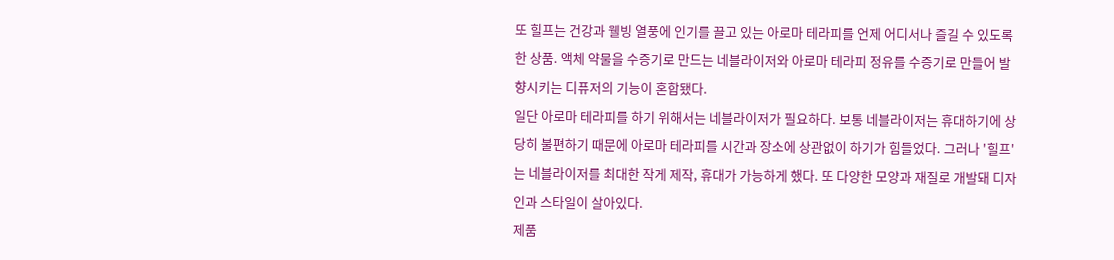또 힐프는 건강과 웰빙 열풍에 인기를 끌고 있는 아로마 테라피를 언제 어디서나 즐길 수 있도록 한 상품. 액체 약물을 수증기로 만드는 네블라이저와 아로마 테라피 정유를 수증기로 만들어 발향시키는 디퓨저의 기능이 혼합됐다.
일단 아로마 테라피를 하기 위해서는 네블라이저가 필요하다. 보통 네블라이저는 휴대하기에 상당히 불편하기 때문에 아로마 테라피를 시간과 장소에 상관없이 하기가 힘들었다. 그러나 '힐프'는 네블라이저를 최대한 작게 제작, 휴대가 가능하게 했다. 또 다양한 모양과 재질로 개발돼 디자인과 스타일이 살아있다.
제품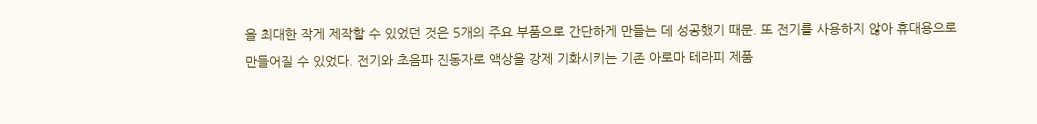을 최대한 작게 제작할 수 있었던 것은 5개의 주요 부품으로 간단하게 만들는 데 성공했기 때문. 또 전기를 사용하지 않아 휴대용으로 만들어질 수 있었다. 전기와 초음파 진동자로 액상을 강제 기화시키는 기존 아로마 테라피 제품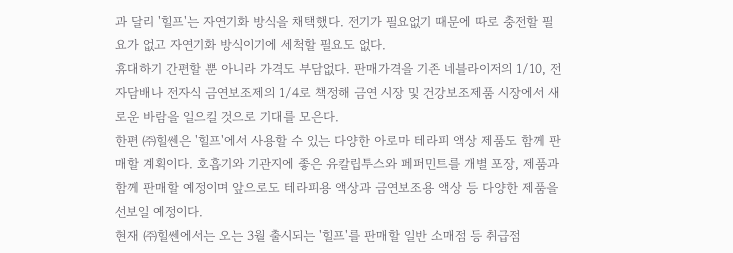과 달리 '힐프'는 자연기화 방식을 채택했다. 전기가 필요없기 때문에 따로 충전할 필요가 없고 자연기화 방식이기에 세척할 필요도 없다.
휴대하기 간편할 뿐 아니라 가격도 부담없다. 판매가격을 기존 네블라이저의 1/10, 전자담배나 전자식 금연보조제의 1/4로 책정해 금연 시장 및 건강보조제품 시장에서 새로운 바람을 일으킬 것으로 기대를 모은다.
한편 ㈜힐쎈은 '힐프'에서 사용할 수 있는 다양한 아로마 테라피 액상 제품도 함께 판매할 계획이다. 호흡기와 기관지에 좋은 유칼립투스와 페퍼민트를 개별 포장, 제품과 함께 판매할 예정이며 앞으로도 테라피용 액상과 금연보조용 액상 등 다양한 제품을 선보일 예정이다.
현재 ㈜힐쎈에서는 오는 3월 출시되는 '힐프'를 판매할 일반 소매점 등 취급점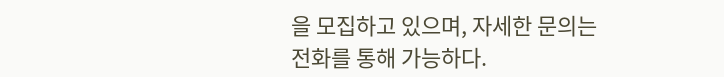을 모집하고 있으며, 자세한 문의는 전화를 통해 가능하다.